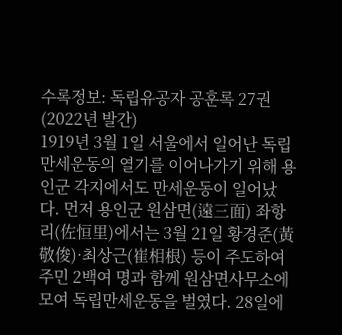수록정보: 독립유공자 공훈록 27권(2022년 발간)
1919년 3월 1일 서울에서 일어난 독립만세운동의 열기를 이어나가기 위해 용인군 각지에서도 만세운동이 일어났다. 먼저 용인군 원삼면(遠三面) 좌항리(佐恒里)에서는 3월 21일 황경준(黃敬俊)·최상근(崔相根) 등이 주도하여 주민 2백여 명과 함께 원삼면사무소에 모여 독립만세운동을 벌였다. 28일에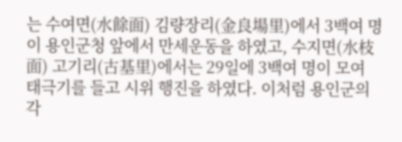는 수여면(水餘面) 김량장리(金良場里)에서 3백여 명이 용인군청 앞에서 만세운동을 하였고, 수지면(水枝面) 고기리(古基里)에서는 29일에 3백여 명이 모여 태극기를 들고 시위 행진을 하였다. 이처럼 용인군의 각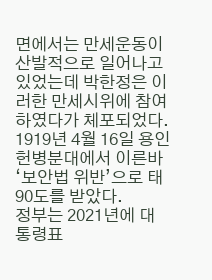면에서는 만세운동이 산발적으로 일어나고 있었는데 박한정은 이러한 만세시위에 참여하였다가 체포되었다.
1919년 4월 16일 용인헌병분대에서 이른바 ‘보안법 위반’으로 태 90도를 받았다.
정부는 2021년에 대통령표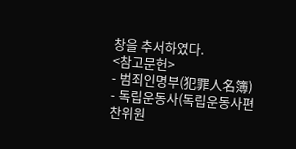창을 추서하였다.
<참고문헌>
- 범죄인명부(犯罪人名簿)
- 독립운동사(독립운동사편찬위원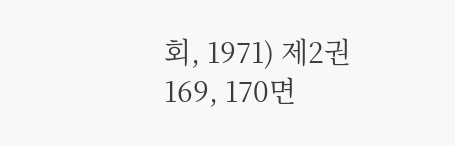회, 1971) 제2권 169, 170면